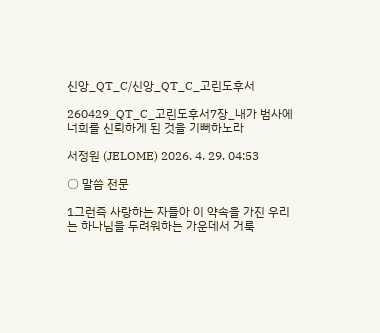신앙_QT_C/신앙_QT_C_고린도후서

260429_QT_C_고린도후서7장_내가 범사에 너희를 신뢰하게 된 것을 기뻐하노라

서정원 (JELOME) 2026. 4. 29. 04:53

○ 말씀 전문

1그런즉 사랑하는 자들아 이 약속을 가진 우리는 하나님을 두려워하는 가운데서 거룩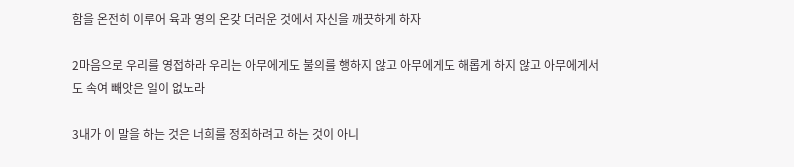함을 온전히 이루어 육과 영의 온갖 더러운 것에서 자신을 깨끗하게 하자

2마음으로 우리를 영접하라 우리는 아무에게도 불의를 행하지 않고 아무에게도 해롭게 하지 않고 아무에게서도 속여 빼앗은 일이 없노라

3내가 이 말을 하는 것은 너희를 정죄하려고 하는 것이 아니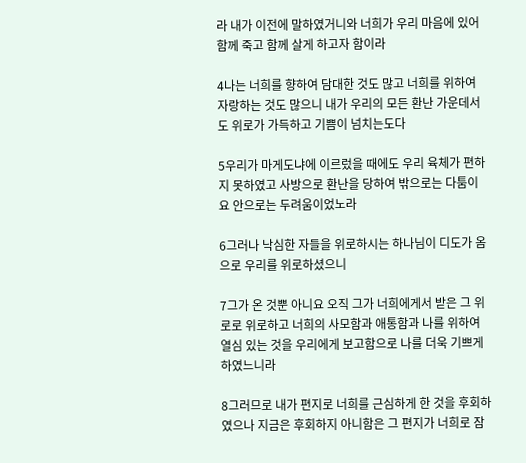라 내가 이전에 말하였거니와 너희가 우리 마음에 있어 함께 죽고 함께 살게 하고자 함이라

4나는 너희를 향하여 담대한 것도 많고 너희를 위하여 자랑하는 것도 많으니 내가 우리의 모든 환난 가운데서도 위로가 가득하고 기쁨이 넘치는도다

5우리가 마게도냐에 이르렀을 때에도 우리 육체가 편하지 못하였고 사방으로 환난을 당하여 밖으로는 다툼이요 안으로는 두려움이었노라

6그러나 낙심한 자들을 위로하시는 하나님이 디도가 옴으로 우리를 위로하셨으니

7그가 온 것뿐 아니요 오직 그가 너희에게서 받은 그 위로로 위로하고 너희의 사모함과 애통함과 나를 위하여 열심 있는 것을 우리에게 보고함으로 나를 더욱 기쁘게 하였느니라

8그러므로 내가 편지로 너희를 근심하게 한 것을 후회하였으나 지금은 후회하지 아니함은 그 편지가 너희로 잠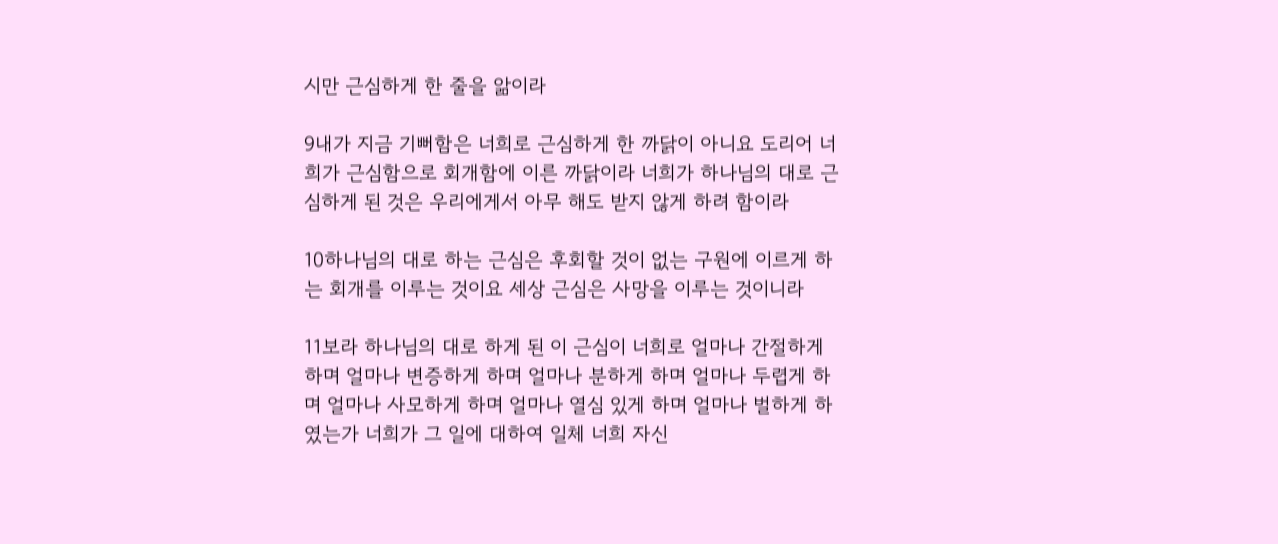시만 근심하게 한 줄을 앎이라

9내가 지금 기뻐함은 너희로 근심하게 한 까닭이 아니요 도리어 너희가 근심함으로 회개함에 이른 까닭이라 너희가 하나님의 대로 근심하게 된 것은 우리에게서 아무 해도 받지 않게 하려 함이라

10하나님의 대로 하는 근심은 후회할 것이 없는 구원에 이르게 하는 회개를 이루는 것이요 세상 근심은 사망을 이루는 것이니라

11보라 하나님의 대로 하게 된 이 근심이 너희로 얼마나 간절하게 하며 얼마나 변증하게 하며 얼마나 분하게 하며 얼마나 두렵게 하며 얼마나 사모하게 하며 얼마나 열심 있게 하며 얼마나 벌하게 하였는가 너희가 그 일에 대하여 일체 너희 자신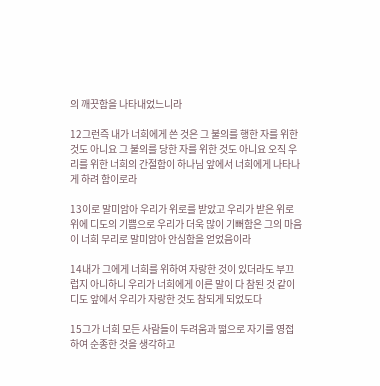의 깨끗함을 나타내었느니라

12그런즉 내가 너희에게 쓴 것은 그 불의를 행한 자를 위한 것도 아니요 그 불의를 당한 자를 위한 것도 아니요 오직 우리를 위한 너희의 간절함이 하나님 앞에서 너희에게 나타나게 하려 함이로라

13이로 말미암아 우리가 위로를 받았고 우리가 받은 위로 위에 디도의 기쁨으로 우리가 더욱 많이 기뻐함은 그의 마음이 너희 무리로 말미암아 안심함을 얻었음이라

14내가 그에게 너희를 위하여 자랑한 것이 있더라도 부끄럽지 아니하니 우리가 너희에게 이른 말이 다 참된 것 같이 디도 앞에서 우리가 자랑한 것도 참되게 되었도다

15그가 너희 모든 사람들이 두려움과 떪으로 자기를 영접하여 순종한 것을 생각하고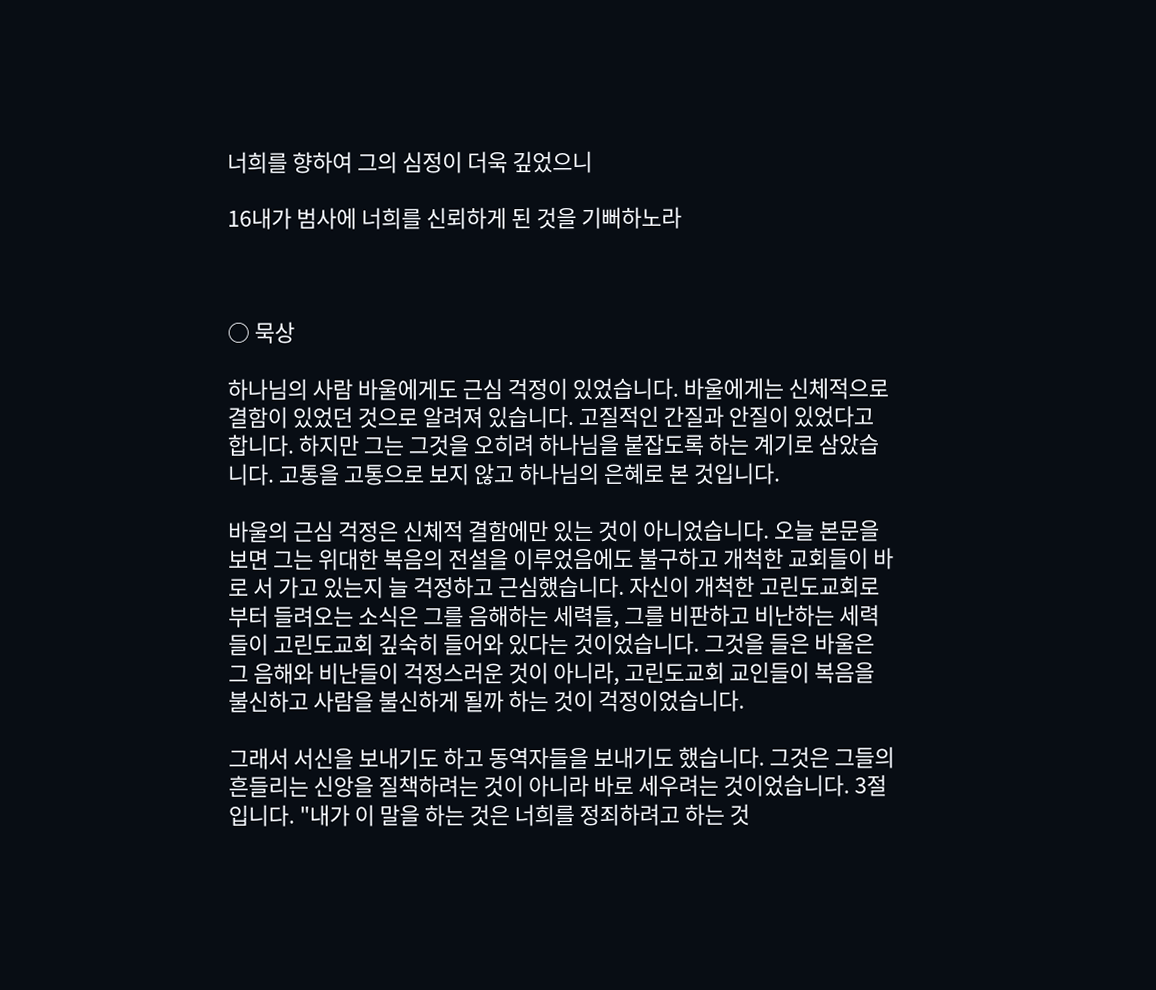너희를 향하여 그의 심정이 더욱 깊었으니

16내가 범사에 너희를 신뢰하게 된 것을 기뻐하노라



○ 묵상

하나님의 사람 바울에게도 근심 걱정이 있었습니다. 바울에게는 신체적으로 결함이 있었던 것으로 알려져 있습니다. 고질적인 간질과 안질이 있었다고 합니다. 하지만 그는 그것을 오히려 하나님을 붙잡도록 하는 계기로 삼았습니다. 고통을 고통으로 보지 않고 하나님의 은혜로 본 것입니다.

바울의 근심 걱정은 신체적 결함에만 있는 것이 아니었습니다. 오늘 본문을 보면 그는 위대한 복음의 전설을 이루었음에도 불구하고 개척한 교회들이 바로 서 가고 있는지 늘 걱정하고 근심했습니다. 자신이 개척한 고린도교회로부터 들려오는 소식은 그를 음해하는 세력들, 그를 비판하고 비난하는 세력들이 고린도교회 깊숙히 들어와 있다는 것이었습니다. 그것을 들은 바울은 그 음해와 비난들이 걱정스러운 것이 아니라, 고린도교회 교인들이 복음을 불신하고 사람을 불신하게 될까 하는 것이 걱정이었습니다.

그래서 서신을 보내기도 하고 동역자들을 보내기도 했습니다. 그것은 그들의 흔들리는 신앙을 질책하려는 것이 아니라 바로 세우려는 것이었습니다. 3절입니다. "내가 이 말을 하는 것은 너희를 정죄하려고 하는 것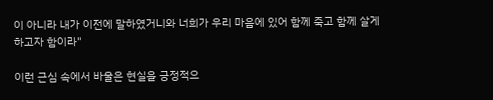이 아니라 내가 이전에 말하였거니와 너희가 우리 마음에 있어 함께 죽고 함께 살게 하고자 함이라"

이런 근심 속에서 바울은 현실을 긍정적으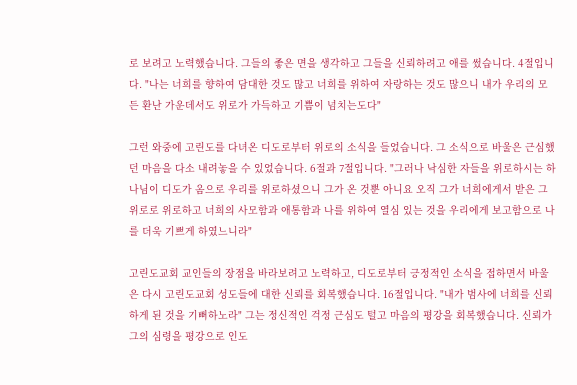로 보려고 노력했습니다. 그들의 좋은 면을 생각하고 그들을 신뢰하려고 애를 썼습니다. 4절입니다. "나는 너희를 향하여 담대한 것도 많고 너희를 위하여 자랑하는 것도 많으니 내가 우리의 모든 환난 가운데서도 위로가 가득하고 기쁨이 넘치는도다"

그런 와중에 고린도를 다녀온 디도로부터 위로의 소식을 들었습니다. 그 소식으로 바울은 근심했던 마음을 다소 내려놓을 수 있었습니다. 6절과 7절입니다. "그러나 낙심한 자들을 위로하시는 하나님이 디도가 옴으로 우리를 위로하셨으니 그가 온 것뿐 아니요 오직 그가 너희에게서 받은 그 위로로 위로하고 너희의 사모함과 애통함과 나를 위하여 열심 있는 것을 우리에게 보고함으로 나를 더욱 기쁘게 하였느니라"

고린도교회 교인들의 장점을 바라보려고 노력하고, 디도로부터 긍정적인 소식을 접하면서 바울은 다시 고린도교회 성도들에 대한 신뢰를 회복했습니다. 16절입니다. "내가 범사에 너희를 신뢰하게 된 것을 기뻐하노라" 그는 정신적인 걱정 근심도 털고 마음의 평강을 회복했습니다. 신뢰가 그의 심령을 평강으로 인도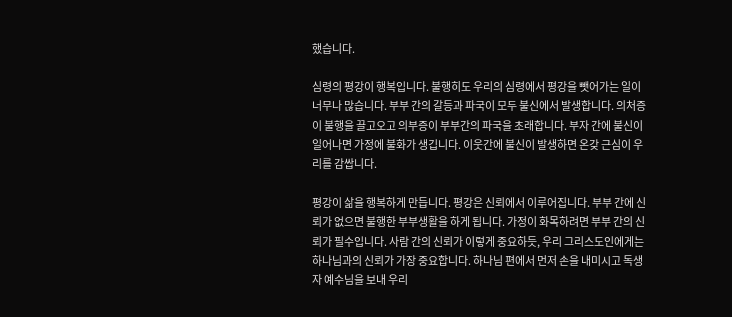했습니다.

심령의 평강이 행복입니다. 불행히도 우리의 심령에서 평강을 뺏어가는 일이 너무나 많습니다. 부부 간의 갈등과 파국이 모두 불신에서 발생합니다. 의처증이 불행을 끌고오고 의부증이 부부간의 파국을 초래합니다. 부자 간에 불신이 일어나면 가정에 불화가 생깁니다. 이웃간에 불신이 발생하면 온갖 근심이 우리를 감쌉니다.

평강이 삶을 행복하게 만듭니다. 평강은 신뢰에서 이루어집니다. 부부 간에 신뢰가 없으면 불행한 부부생활을 하게 됩니다. 가정이 화목하려면 부부 간의 신뢰가 필수입니다. 사람 간의 신뢰가 이렇게 중요하듯, 우리 그리스도인에게는 하나님과의 신뢰가 가장 중요합니다. 하나님 편에서 먼저 손을 내미시고 독생자 예수님을 보내 우리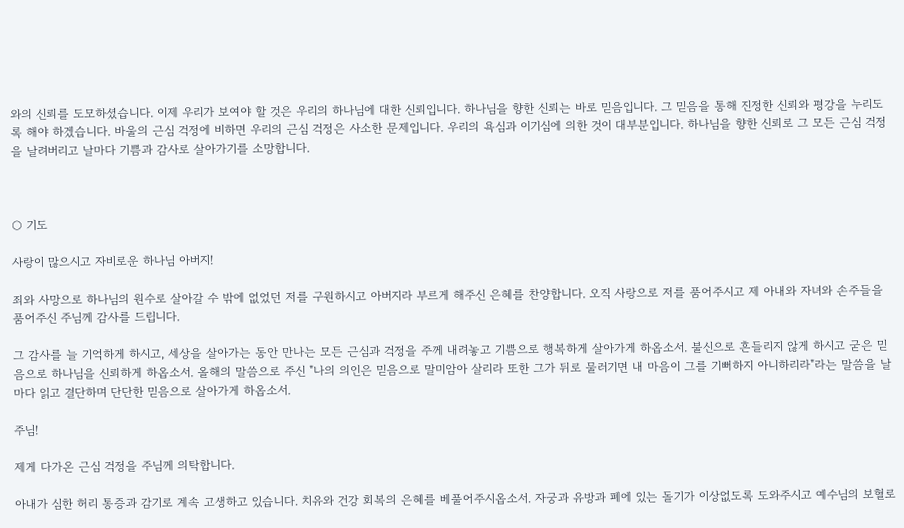와의 신뢰를 도모하셨습니다. 이제 우리가 보여야 할 것은 우리의 하나님에 대한 신뢰입니다. 하나님을 향한 신뢰는 바로 믿음입니다. 그 믿음을 통해 진정한 신뢰와 평강을 누리도록 해야 하겠습니다. 바울의 근심 걱정에 비하면 우리의 근심 걱정은 사소한 문제입니다. 우리의 욕심과 이기심에 의한 것이 대부분입니다. 하나님을 향한 신뢰로 그 모든 근심 걱정을 날려버리고 날마다 기쁨과 감사로 살아가기를 소망합니다.



○ 기도

사랑이 많으시고 자비로운 하나님 아버지!

죄와 사망으로 하나님의 원수로 살아갈 수 밖에 없었던 저를 구원하시고 아버지라 부르게 해주신 은혜를 찬양합니다. 오직 사랑으로 저를 품어주시고 제 아내와 자녀와 손주들을 품어주신 주님께 감사를 드립니다.

그 감사를 늘 기억하게 하시고, 세상을 살아가는 동안 만나는 모든 근심과 걱정을 주께 내려놓고 기쁨으로 행복하게 살아가게 하옵소서. 불신으로 흔들리지 않게 하시고 굳은 믿음으로 하나님을 신뢰하게 하옵소서. 올해의 말씀으로 주신 "나의 의인은 믿음으로 말미암아 살리라 또한 그가 뒤로 물러기면 내 마음이 그를 기뻐하지 아니하리라"라는 말씀을 날마다 읽고 결단하며 단단한 믿음으로 살아가게 하옵소서.

주님!

제게 다가온 근심 걱정을 주님께 의탁합니다.

아내가 심한 허리 통증과 감기로 계속 고생하고 있습니다. 치유와 건강 회복의 은혜를 베풀어주시옵소서. 자궁과 유방과 폐에 있는 돌기가 이상없도록 도와주시고 예수님의 보혈로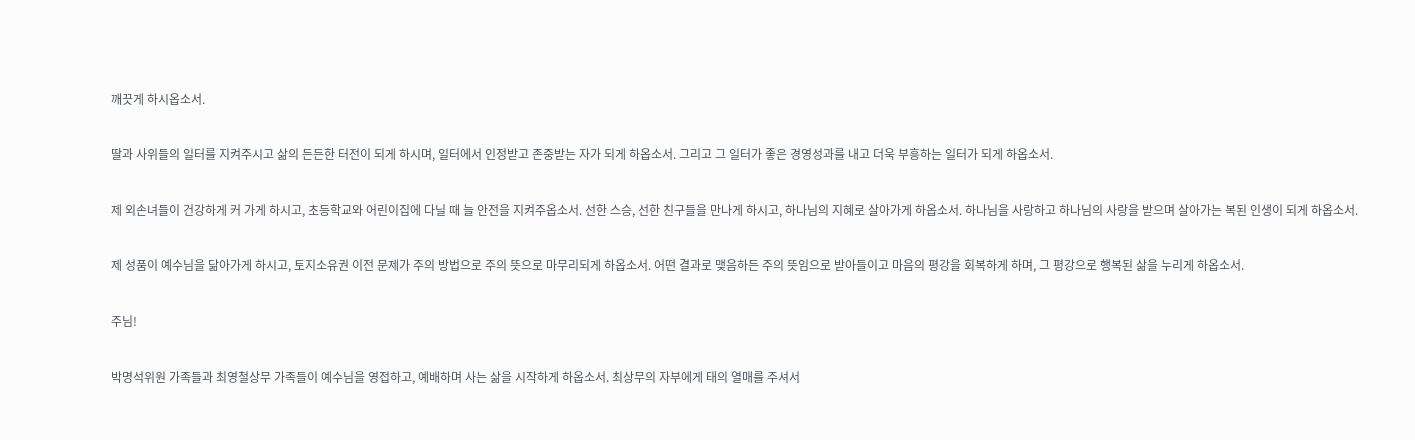깨끗게 하시옵소서.

딸과 사위들의 일터를 지켜주시고 삶의 든든한 터전이 되게 하시며, 일터에서 인정받고 존중받는 자가 되게 하옵소서. 그리고 그 일터가 좋은 경영성과를 내고 더욱 부흥하는 일터가 되게 하옵소서.

제 외손녀들이 건강하게 커 가게 하시고, 초등학교와 어린이집에 다닐 때 늘 안전을 지켜주옵소서. 선한 스승, 선한 친구들을 만나게 하시고, 하나님의 지혜로 살아가게 하옵소서. 하나님을 사랑하고 하나님의 사랑을 받으며 살아가는 복된 인생이 되게 하옵소서.

제 성품이 예수님을 닮아가게 하시고, 토지소유권 이전 문제가 주의 방법으로 주의 뜻으로 마무리되게 하옵소서. 어떤 결과로 맺음하든 주의 뜻임으로 받아들이고 마음의 평강을 회복하게 하며, 그 평강으로 행복된 삶을 누리게 하옵소서.

주님!

박명석위원 가족들과 최영철상무 가족들이 예수님을 영접하고, 예배하며 사는 삶을 시작하게 하옵소서. 최상무의 자부에게 태의 열매를 주셔서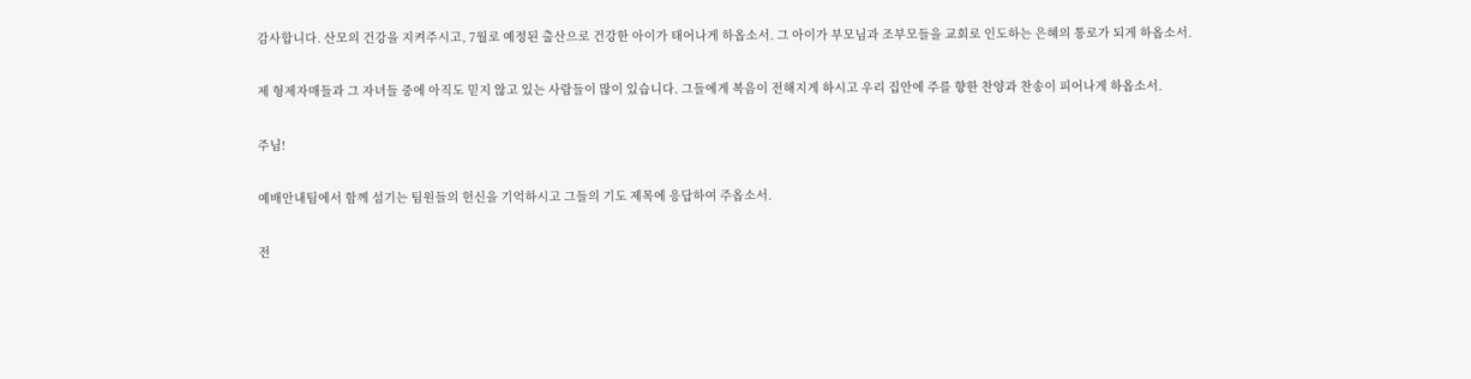감사합니다. 산모의 건강을 지켜주시고, 7월로 예정된 출산으로 건강한 아이가 태어나게 하옵소서. 그 아이가 부모님과 조부모들을 교회로 인도하는 은혜의 통로가 되게 하옵소서.

제 형제자매들과 그 자녀들 중에 아직도 믿지 않고 있는 사람들이 많이 있습니다. 그들에게 복음이 전해지게 하시고 우리 집안에 주를 향한 찬양과 찬송이 피어나게 하옵소서.

주님!

예배안내팀에서 함께 섬기는 팀원들의 헌신을 기억하시고 그들의 기도 제목에 응답하여 주옵소서.

전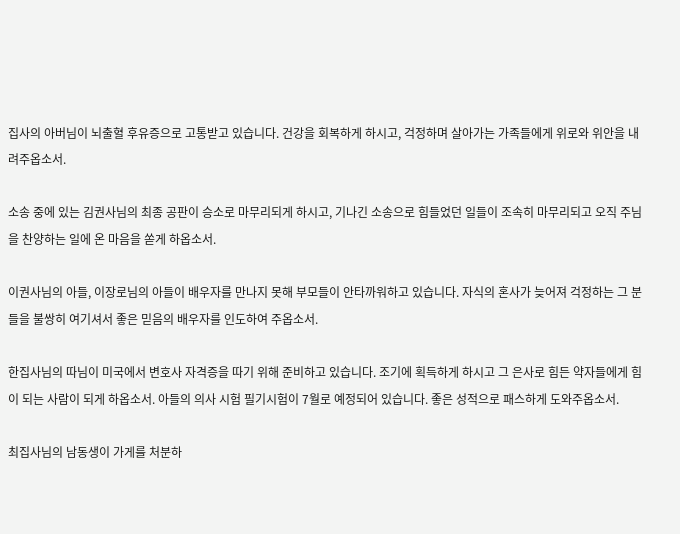집사의 아버님이 뇌출혈 후유증으로 고통받고 있습니다. 건강을 회복하게 하시고, 걱정하며 살아가는 가족들에게 위로와 위안을 내려주옵소서.

소송 중에 있는 김권사님의 최종 공판이 승소로 마무리되게 하시고, 기나긴 소송으로 힘들었던 일들이 조속히 마무리되고 오직 주님을 찬양하는 일에 온 마음을 쏟게 하옵소서.

이권사님의 아들, 이장로님의 아들이 배우자를 만나지 못해 부모들이 안타까워하고 있습니다. 자식의 혼사가 늦어져 걱정하는 그 분들을 불쌍히 여기셔서 좋은 믿음의 배우자를 인도하여 주옵소서.

한집사님의 따님이 미국에서 변호사 자격증을 따기 위해 준비하고 있습니다. 조기에 획득하게 하시고 그 은사로 힘든 약자들에게 힘이 되는 사람이 되게 하옵소서. 아들의 의사 시험 필기시험이 7월로 예정되어 있습니다. 좋은 성적으로 패스하게 도와주옵소서.

최집사님의 남동생이 가게를 처분하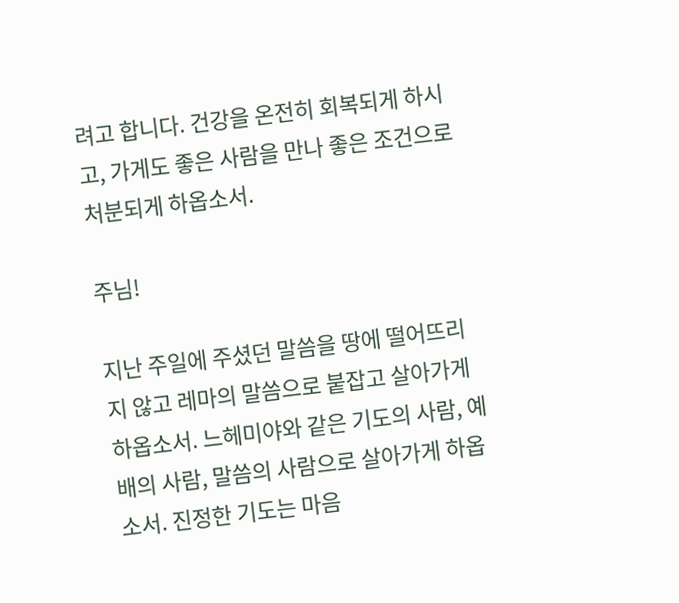려고 합니다. 건강을 온전히 회복되게 하시고, 가게도 좋은 사람을 만나 좋은 조건으로 처분되게 하옵소서.

주님!

지난 주일에 주셨던 말씀을 땅에 떨어뜨리지 않고 레마의 말씀으로 붙잡고 살아가게 하옵소서. 느헤미야와 같은 기도의 사람, 예배의 사람, 말씀의 사람으로 살아가게 하옵소서. 진정한 기도는 마음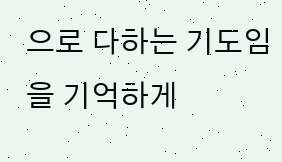으로 다하는 기도임을 기억하게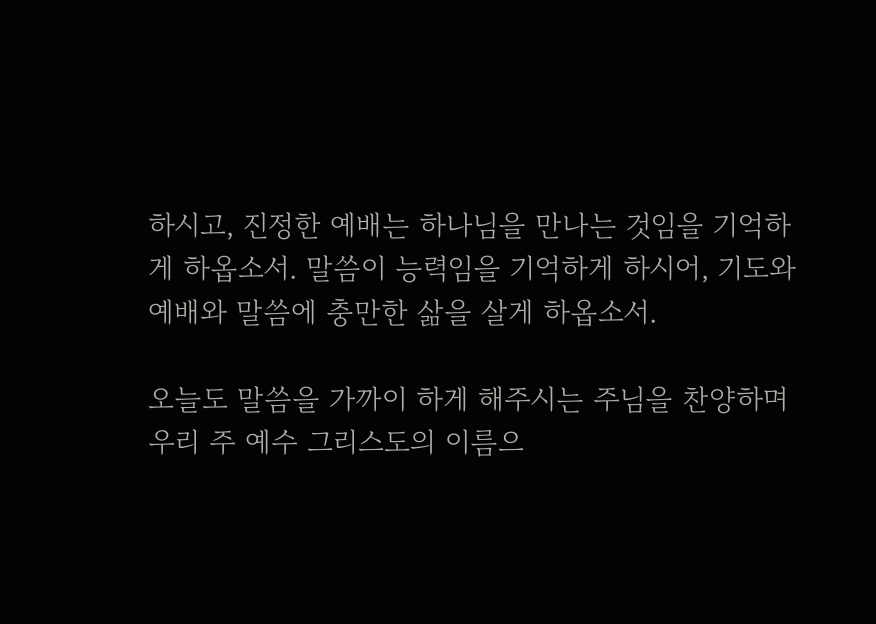하시고, 진정한 예배는 하나님을 만나는 것임을 기억하게 하옵소서. 말씀이 능력임을 기억하게 하시어, 기도와 예배와 말씀에 충만한 삶을 살게 하옵소서.

오늘도 말씀을 가까이 하게 해주시는 주님을 찬양하며 우리 주 예수 그리스도의 이름으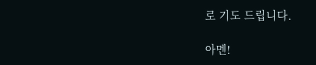로 기도 드립니다.

아멘!